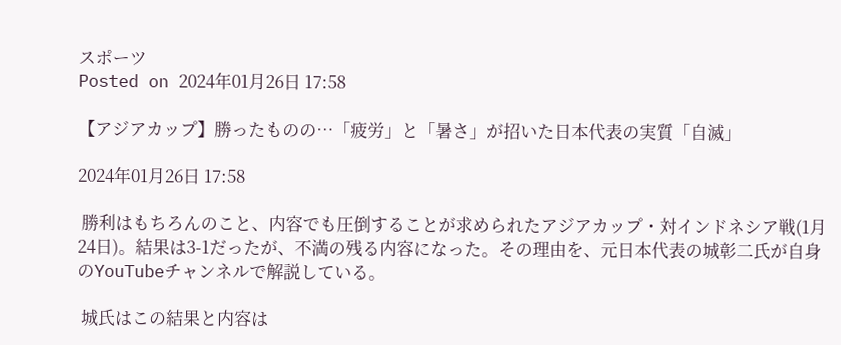スポーツ
Posted on 2024年01月26日 17:58

【アジアカップ】勝ったものの…「疲労」と「暑さ」が招いた日本代表の実質「自滅」

2024年01月26日 17:58

 勝利はもちろんのこと、内容でも圧倒することが求められたアジアカップ・対インドネシア戦(1月24日)。結果は3-1だったが、不満の残る内容になった。その理由を、元日本代表の城彰二氏が自身のYouTubeチャンネルで解説している。

 城氏はこの結果と内容は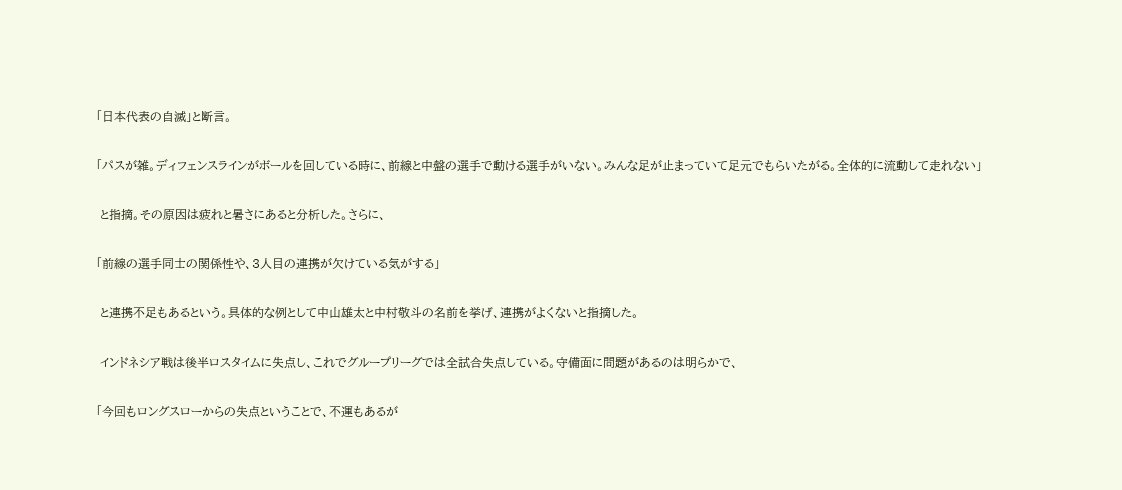「日本代表の自滅」と断言。

「パスが雑。ディフェンスラインがボールを回している時に、前線と中盤の選手で動ける選手がいない。みんな足が止まっていて足元でもらいたがる。全体的に流動して走れない」

 と指摘。その原因は疲れと暑さにあると分析した。さらに、

「前線の選手同士の関係性や、3人目の連携が欠けている気がする」

 と連携不足もあるという。具体的な例として中山雄太と中村敬斗の名前を挙げ、連携がよくないと指摘した。

 インドネシア戦は後半ロスタイムに失点し、これでグループリーグでは全試合失点している。守備面に問題があるのは明らかで、

「今回もロングスローからの失点ということで、不運もあるが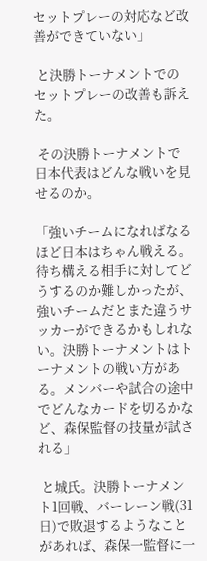セットプレーの対応など改善ができていない」

 と決勝トーナメントでのセットプレーの改善も訴えた。

 その決勝トーナメントで日本代表はどんな戦いを見せるのか。

「強いチームになればなるほど日本はちゃん戦える。待ち構える相手に対してどうするのか難しかったが、強いチームだとまた違うサッカーができるかもしれない。決勝トーナメントはトーナメントの戦い方がある。メンバーや試合の途中でどんなカードを切るかなど、森保監督の技量が試される」

 と城氏。決勝トーナメント1回戦、バーレーン戦(31日)で敗退するようなことがあれば、森保一監督に一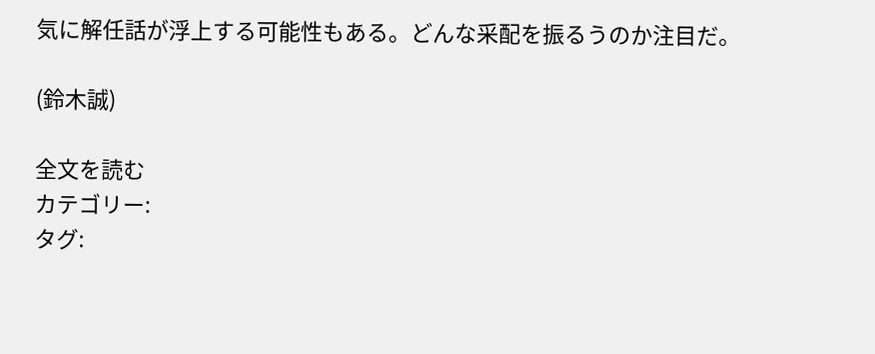気に解任話が浮上する可能性もある。どんな采配を振るうのか注目だ。

(鈴木誠)

全文を読む
カテゴリー:
タグ: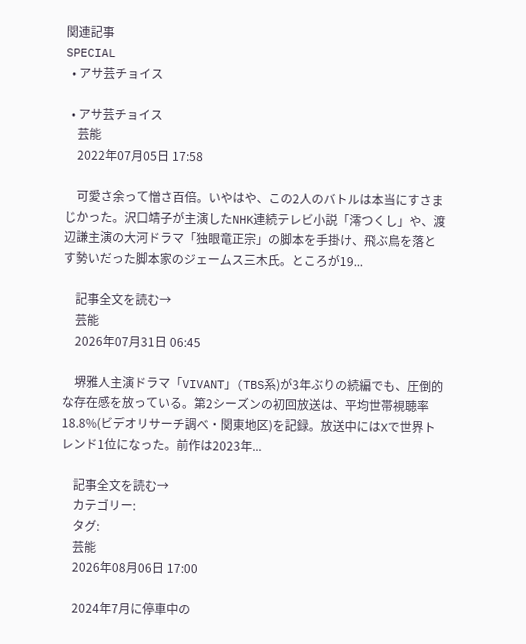関連記事
SPECIAL
  • アサ芸チョイス

  • アサ芸チョイス
    芸能
    2022年07月05日 17:58

    可愛さ余って憎さ百倍。いやはや、この2人のバトルは本当にすさまじかった。沢口靖子が主演したNHK連続テレビ小説「澪つくし」や、渡辺謙主演の大河ドラマ「独眼竜正宗」の脚本を手掛け、飛ぶ鳥を落とす勢いだった脚本家のジェームス三木氏。ところが19...

    記事全文を読む→
    芸能
    2026年07月31日 06:45

    堺雅人主演ドラマ「VIVANT」(TBS系)が3年ぶりの続編でも、圧倒的な存在感を放っている。第2シーズンの初回放送は、平均世帯視聴率18.8%(ビデオリサーチ調べ・関東地区)を記録。放送中にはXで世界トレンド1位になった。前作は2023年...

    記事全文を読む→
    カテゴリー:
    タグ:
    芸能
    2026年08月06日 17:00

    2024年7月に停車中の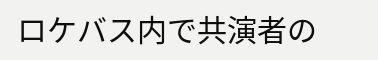ロケバス内で共演者の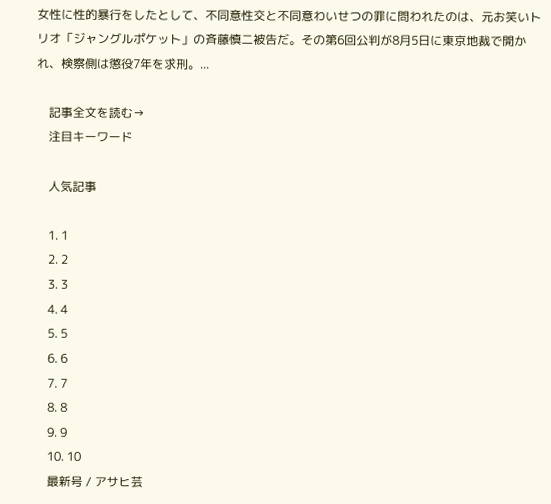女性に性的暴行をしたとして、不同意性交と不同意わいせつの罪に問われたのは、元お笑いトリオ「ジャングルポケット」の斉藤慎二被告だ。その第6回公判が8月5日に東京地裁で開かれ、検察側は懲役7年を求刑。...

    記事全文を読む→
    注目キーワード

    人気記事

    1. 1
    2. 2
    3. 3
    4. 4
    5. 5
    6. 6
    7. 7
    8. 8
    9. 9
    10. 10
    最新号 / アサヒ芸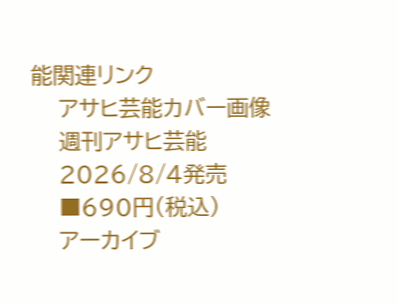能関連リンク
    アサヒ芸能カバー画像
    週刊アサヒ芸能
    2026/8/4発売
    ■690円(税込)
    アーカイブ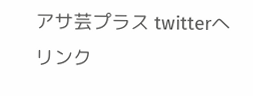アサ芸プラス twitterへリンク